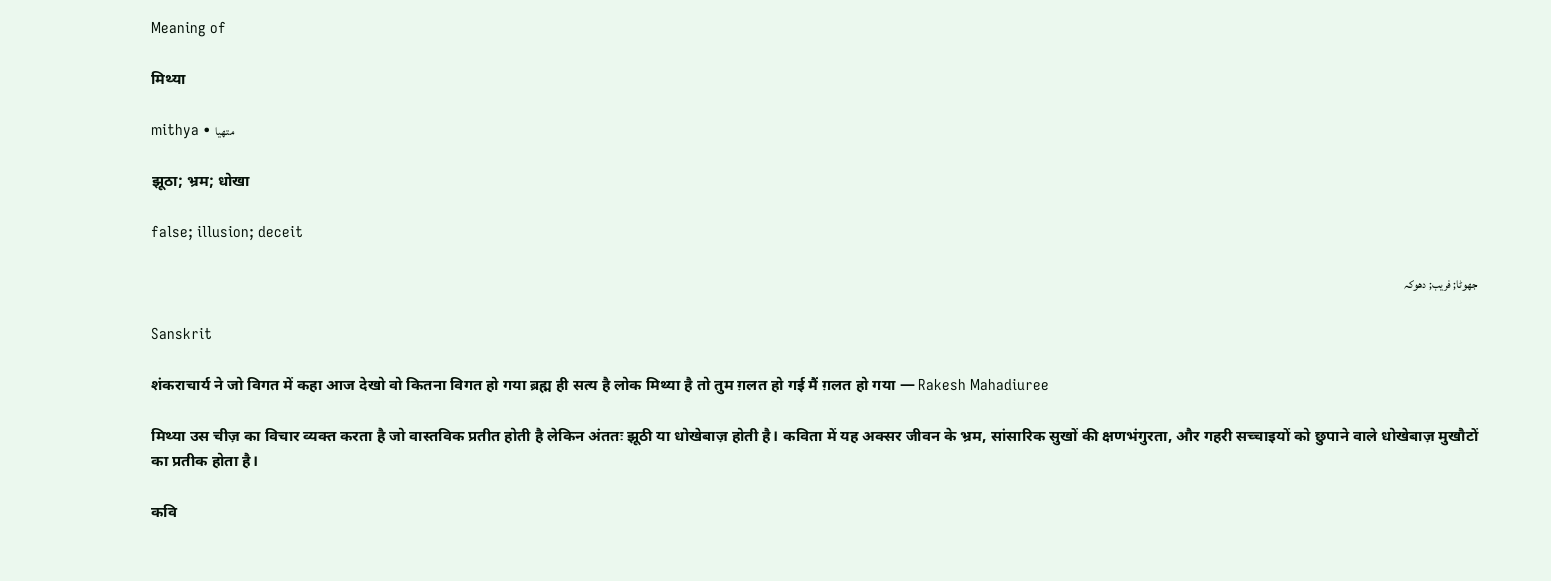Meaning of

मिथ्या

mithya • متھیا

झूठा; भ्रम; धोखा

false; illusion; deceit

جھوٹا; فریب; دھوکہ

Sanskrit

शंकराचार्य ने जो विगत में कहा आज देखो वो कितना विगत हो गया ब्रह्म ही सत्य है लोक मिथ्या है तो तुम ग़लत हो गई मैं ग़लत हो गया — Rakesh Mahadiuree

मिथ्या उस चीज़ का विचार व्यक्त करता है जो वास्तविक प्रतीत होती है लेकिन अंततः झूठी या धोखेबाज़ होती है। कविता में यह अक्सर जीवन के भ्रम, सांसारिक सुखों की क्षणभंगुरता, और गहरी सच्चाइयों को छुपाने वाले धोखेबाज़ मुखौटों का प्रतीक होता है।

कवि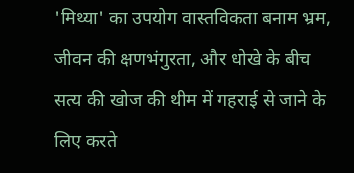'मिथ्या' का उपयोग वास्तविकता बनाम भ्रम, जीवन की क्षणभंगुरता, और धोखे के बीच सत्य की खोज की थीम में गहराई से जाने के लिए करते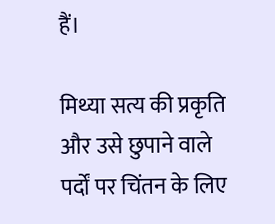हैं।

मिथ्या सत्य की प्रकृति और उसे छुपाने वाले पर्दों पर चिंतन के लिए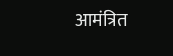आमंत्रित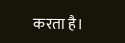करता है।